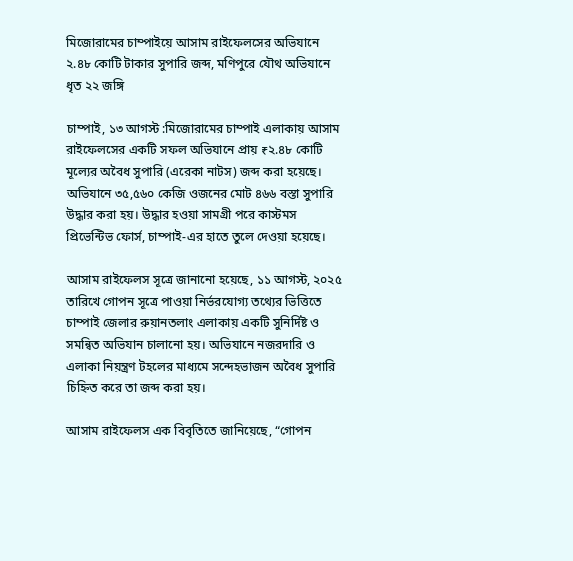মিজোরামের চাম্পাইয়ে আসাম রাইফেলসের অভিযানে ২.৪৮ কোটি টাকার সুপারি জব্দ, মণিপুরে যৌথ অভিযানে ধৃত ২২ জঙ্গি

চাম্পাই, ১৩ আগস্ট :মিজোরামের চাম্পাই এলাকায় আসাম রাইফেলসের একটি সফল অভিযানে প্রায় ₹২.৪৮ কোটি মূল্যের অবৈধ সুপারি (এরেকা নাটস) জব্দ করা হয়েছে। অভিযানে ৩৫,৫৬০ কেজি ওজনের মোট ৪৬৬ বস্তা সুপারি উদ্ধার করা হয়। উদ্ধার হওয়া সামগ্রী পরে কাস্টমস প্রিভেন্টিভ ফোর্স, চাম্পাই-এর হাতে তুলে দেওয়া হয়েছে।

আসাম রাইফেলস সূত্রে জানানো হয়েছে, ১১ আগস্ট, ২০২৫ তারিখে গোপন সূত্রে পাওয়া নির্ভরযোগ্য তথ্যের ভিত্তিতে চাম্পাই জেলার রুয়ানতলাং এলাকায় একটি সুনির্দিষ্ট ও সমন্বিত অভিযান চালানো হয়। অভিযানে নজরদারি ও এলাকা নিয়ন্ত্রণ টহলের মাধ্যমে সন্দেহভাজন অবৈধ সুপারি চিহ্নিত করে তা জব্দ করা হয়।

আসাম রাইফেলস এক বিবৃতিতে জানিয়েছে, “গোপন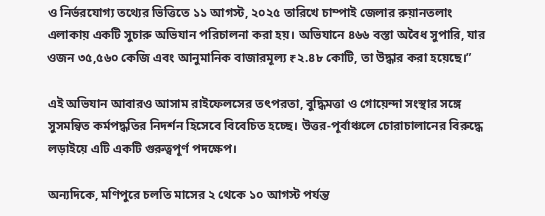ও নির্ভরযোগ্য তথ্যের ভিত্তিতে ১১ আগস্ট, ২০২৫ তারিখে চাম্পাই জেলার রুয়ানতলাং এলাকায় একটি সুচারু অভিযান পরিচালনা করা হয়। অভিযানে ৪৬৬ বস্তা অবৈধ সুপারি, যার ওজন ৩৫,৫৬০ কেজি এবং আনুমানিক বাজারমূল্য ₹২.৪৮ কোটি, তা উদ্ধার করা হয়েছে।”

এই অভিযান আবারও আসাম রাইফেলসের তৎপরতা, বুদ্ধিমত্তা ও গোয়েন্দা সংস্থার সঙ্গে সুসমন্বিত কর্মপদ্ধতির নিদর্শন হিসেবে বিবেচিত হচ্ছে। উত্তর-পূর্বাঞ্চলে চোরাচালানের বিরুদ্ধে লড়াইয়ে এটি একটি গুরুত্বপূর্ণ পদক্ষেপ।

অন্যদিকে, মণিপুরে চলতি মাসের ২ থেকে ১০ আগস্ট পর্যন্ত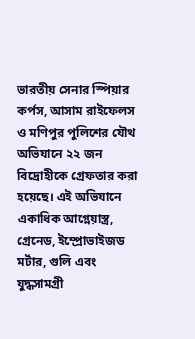ভারতীয় সেনার স্পিয়ার কর্পস, আসাম রাইফেলস ও মণিপুর পুলিশের যৌথ অভিযানে ২২ জন বিদ্রোহীকে গ্রেফতার করা হয়েছে। এই অভিযানে একাধিক আগ্নেয়াস্ত্র, গ্রেনেড, ইম্প্রোভাইজড মর্টার, গুলি এবং যুদ্ধসামগ্রী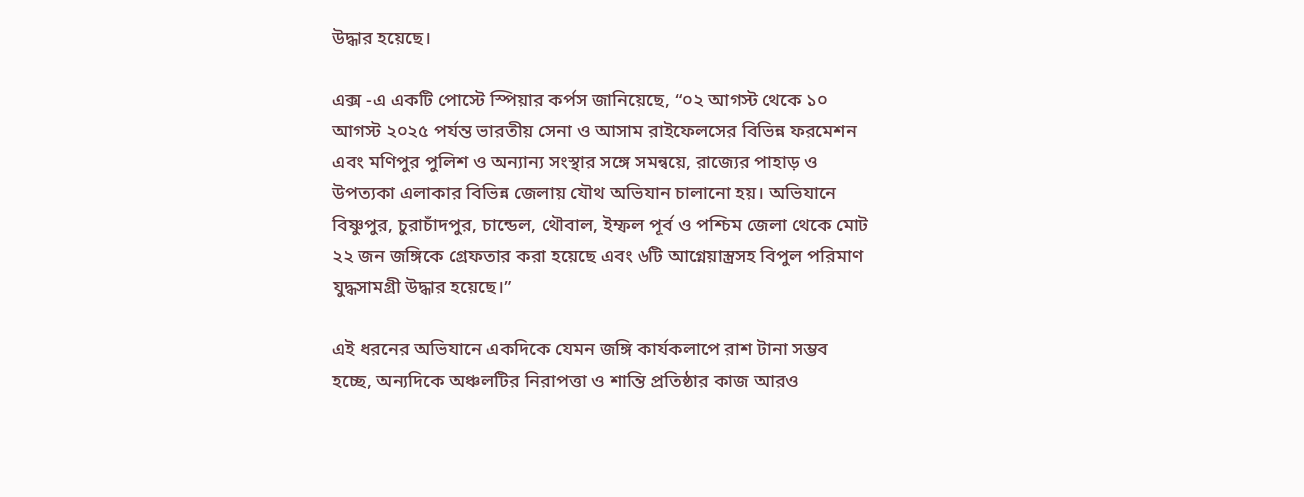উদ্ধার হয়েছে।

এক্স -এ একটি পোস্টে স্পিয়ার কর্পস জানিয়েছে, “০২ আগস্ট থেকে ১০ আগস্ট ২০২৫ পর্যন্ত ভারতীয় সেনা ও আসাম রাইফেলসের বিভিন্ন ফরমেশন এবং মণিপুর পুলিশ ও অন্যান্য সংস্থার সঙ্গে সমন্বয়ে, রাজ্যের পাহাড় ও উপত্যকা এলাকার বিভিন্ন জেলায় যৌথ অভিযান চালানো হয়। অভিযানে বিষ্ণুপুর, চুরাচাঁদপুর, চান্ডেল, থৌবাল, ইম্ফল পূর্ব ও পশ্চিম জেলা থেকে মোট ২২ জন জঙ্গিকে গ্রেফতার করা হয়েছে এবং ৬টি আগ্নেয়াস্ত্রসহ বিপুল পরিমাণ যুদ্ধসামগ্রী উদ্ধার হয়েছে।”

এই ধরনের অভিযানে একদিকে যেমন জঙ্গি কার্যকলাপে রাশ টানা সম্ভব হচ্ছে, অন্যদিকে অঞ্চলটির নিরাপত্তা ও শান্তি প্রতিষ্ঠার কাজ আরও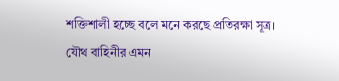শক্তিশালী হচ্ছে বলে মনে করছে প্রতিরক্ষা সূত্র। যৌথ বাহিনীর এমন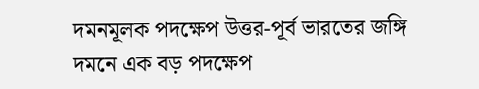দমনমূলক পদক্ষেপ উত্তর-পূর্ব ভারতের জঙ্গি দমনে এক বড় পদক্ষেপ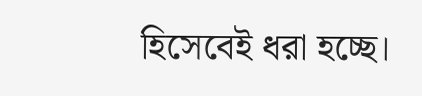হিসেবেই ধরা হচ্ছে।